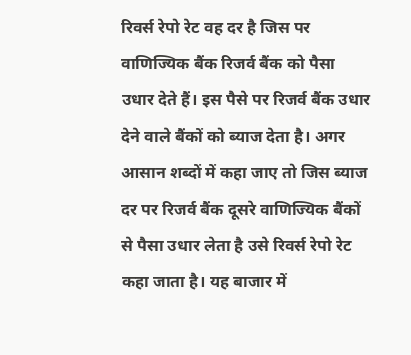रिवर्स रेपो रेट वह दर है जिस पर वाणिज्यिक बैंक रिजर्व बैंक को पैसा उधार देते हैं। इस पैसे पर रिजर्व बैंक उधार देने वाले बैंकों को ब्याज देता है। अगर आसान शब्दों में कहा जाए तो जिस ब्याज दर पर रिजर्व बैंक दूसरे वाणिज्यिक बैंकों से पैसा उधार लेता है उसे रिवर्स रेपो रेट कहा जाता है। यह बाजार में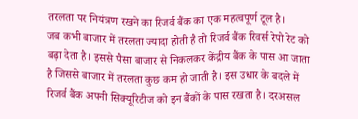तरलता पर नियंत्रण रखने का रिजर्व बैंक का एक महत्वपूर्ण टूल है।
जब कभी बाजार में तरलता ज्यादा होती है तो रिजर्व बैंक रिवर्स रेपो रेट को बढ़ा देता है। इससे पैसा बाजार से निकलकर केंद्रीय बैंक के पास आ जाता है जिससे बाजार में तरलता कुछ कम हो जाती है। इस उधार के बदले में रिजर्व बैंक अपनी सिक्यूरिटीज को इन बैंकों के पास रखता है। दरअसल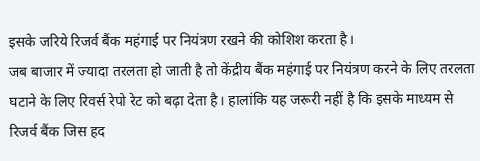इसके जरिये रिजर्व बैंक महंगाई पर नियंत्रण रखने की कोशिश करता है।
जब बाजार में ज्यादा तरलता हो जाती है तो केंद्रीय बैंक महंगाई पर नियंत्रण करने के लिए तरलता घटाने के लिए रिवर्स रेपो रेट को बढ़ा देता है। हालांकि यह जरूरी नहीं है कि इसके माध्यम से रिजर्व बैंक जिस हद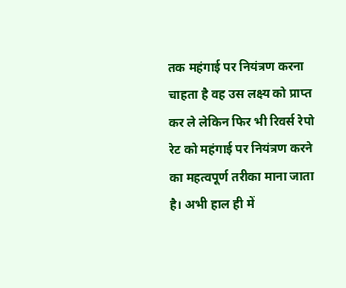तक महंगाई पर नियंत्रण करना चाहता है वह उस लक्ष्य को प्राप्त कर ले लेकिन फिर भी रिवर्स रेपो रेट को महंगाई पर नियंत्रण करने का महत्वपूर्ण तरीका माना जाता है। अभी हाल ही में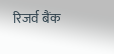रिजर्व बैंक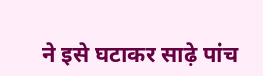ने इसे घटाकर साढ़े पांच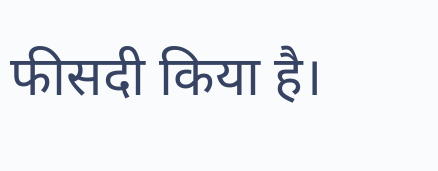फीसदी किया है।